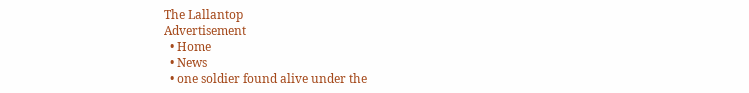The Lallantop
Advertisement
  • Home
  • News
  • one soldier found alive under the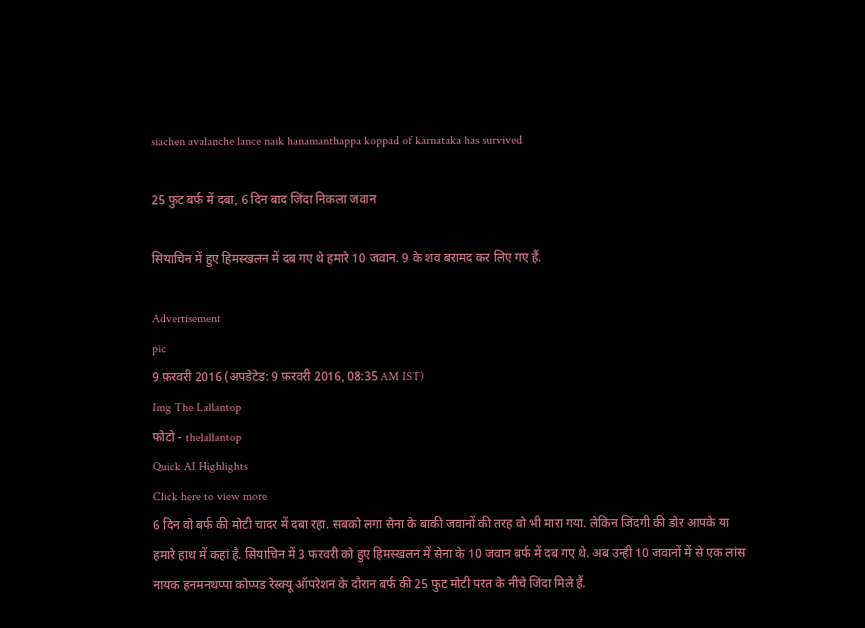siachen avalanche lance naik hanamanthappa koppad of karnataka has survived

25 फुट बर्फ में दबा, 6 दिन बाद जिंदा निकला जवान

सियाचिन में हुए हिमस्खलन में दब गए थे हमारे 10 जवान. 9 के शव बरामद कर लिए गए हैं.

Advertisement
pic
9 फ़रवरी 2016 (अपडेटेड: 9 फ़रवरी 2016, 08:35 AM IST)
Img The Lallantop
फोटो - thelallantop
Quick AI Highlights
Click here to view more
6 दिन वो बर्फ की मोटी चादर में दबा रहा. सबको लगा सेना के बाकी जवानों की तरह वो भी मारा गया. लेकिन जिंदगी की डोर आपके या हमारे हाथ में कहां है. सियाचिन में 3 फरवरी को हुए हिमस्खलन में सेना के 10 जवान बर्फ में दब गए थे. अब उन्ही 10 जवानों में से एक लांस नायक हनमनथप्पा कोप्पड रेस्क्यू ऑपरेशन के दौरान बर्फ की 25 फुट मोटी परत के नीचे जिंदा मिले हैं.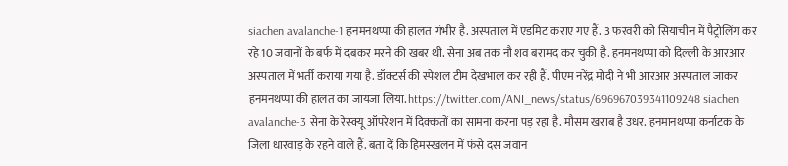siachen avalanche-1 हनमनथप्पा की हालत गंभीर है. अस्पताल में एडमिट कराए गए हैं. 3 फरवरी को सियाचीन में पैट्रोलिंग कर रहे 10 जवानों के बर्फ में दबकर मरने की खबर थी. सेना अब तक नौ शव बरामद कर चुकी है. हनमनथप्पा को दिल्ली के आरआर अस्पताल में भर्ती कराया गया है. डॉक्टर्स की स्पेशल टीम देखभाल कर रही हैं. पीएम नरेंद्र मोदी ने भी आरआर अस्पताल जाकर हनमनथप्पा की हालत का जायजा लिया. https://twitter.com/ANI_news/status/696967039341109248 siachen avalanche-3 सेना के रेस्क्यू ऑपरेशन में दिक्कतों का सामना करना पड़ रहा है. मौसम खराब है उधर. हनमानथप्पा कर्नाटक के जिला धारवाड़ के रहने वाले हैं. बता दें कि हिमस्खलन में फंसे दस जवान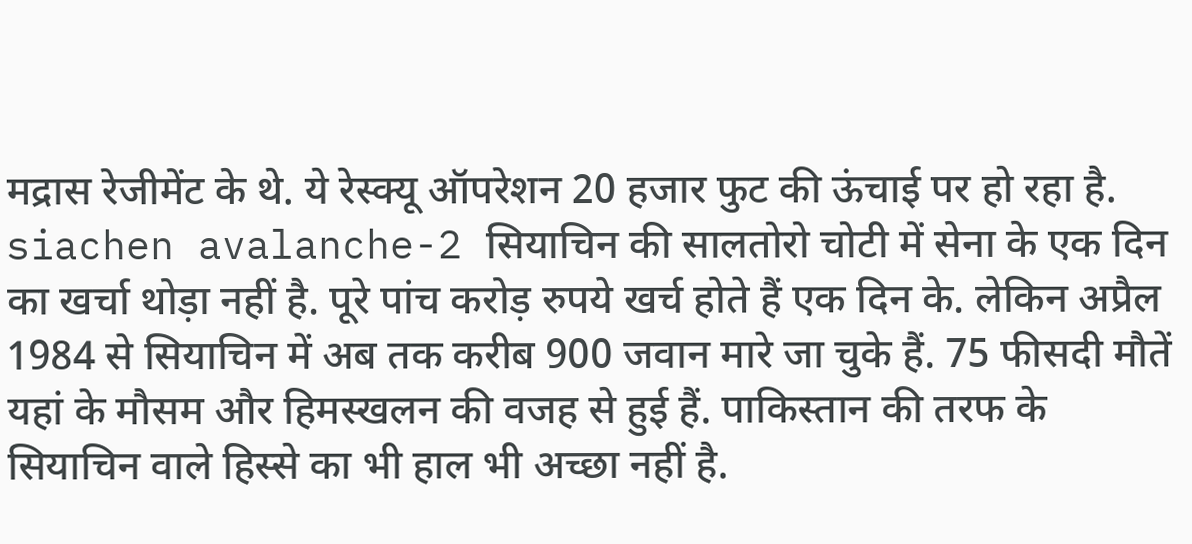मद्रास रेजीमेंट के थे. ये रेस्क्यू ऑपरेशन 20 हजार फुट की ऊंचाई पर हो रहा है. siachen avalanche-2 सियाचिन की सालतोरो चोटी में सेना के एक दिन का खर्चा थोड़ा नहीं है. पूरे पांच करोड़ रुपये खर्च होते हैं एक दिन के. लेकिन अप्रैल 1984 से सियाचिन में अब तक करीब 900 जवान मारे जा चुके हैं. 75 फीसदी मौतें यहां के मौसम और हिमस्खलन की वजह से हुई हैं. पाकिस्तान की तरफ के सियाचिन वाले हिस्से का भी हाल भी अच्छा नहीं है.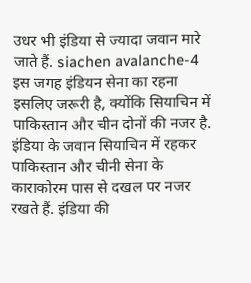उधर भी इंडिया से ज्यादा जवान मारे जाते हैं. siachen avalanche-4 इस जगह इंडियन सेना का रहना इसलिए जरूरी है, क्योंकि सियाचिन में पाकिस्तान और चीन दोनों की नजर है. इंडिया के जवान सियाचिन में रहकर पाकिस्तान और चीनी सेना के काराकोरम पास से दखल पर नजर रखते हैं. इंडिया की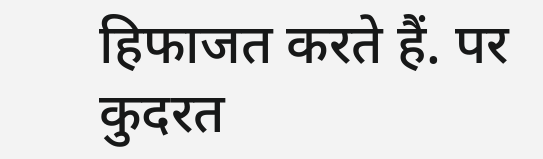हिफाजत करते हैं. पर कुदरत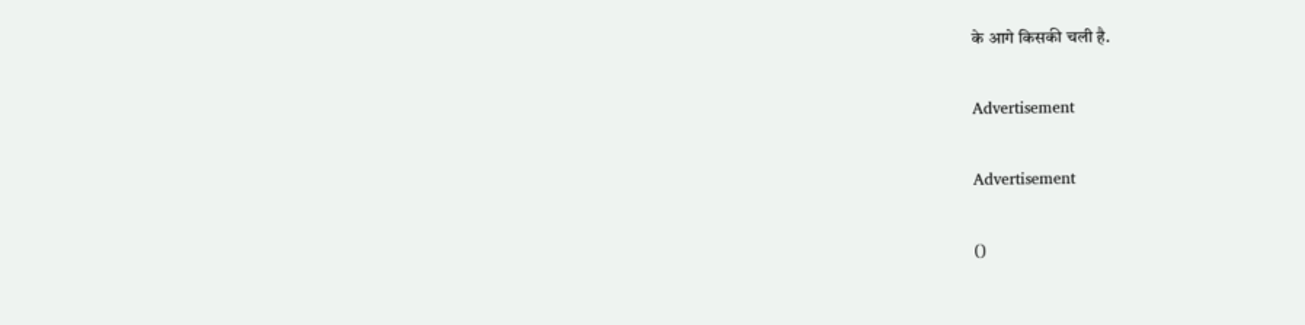के आगे किसकी चली है.

Advertisement

Advertisement

()